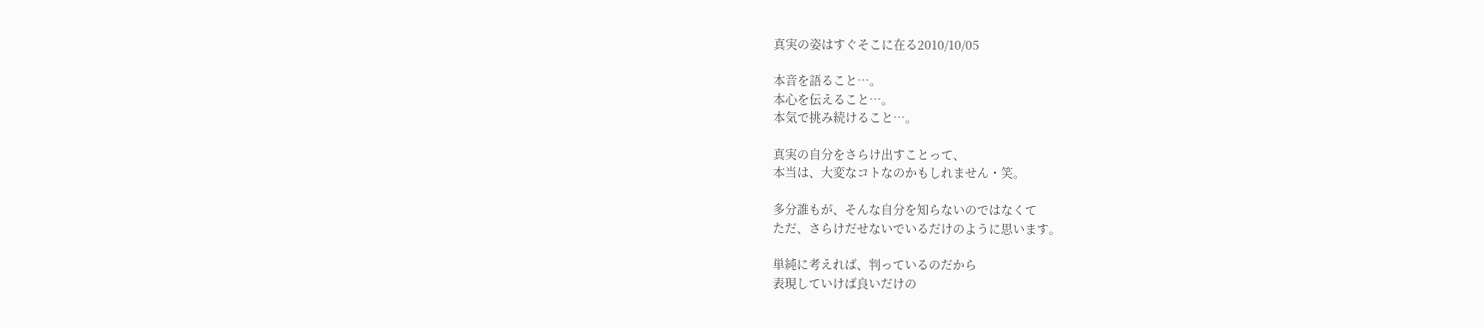真実の姿はすぐそこに在る2010/10/05

本音を語ること…。
本心を伝えること…。
本気で挑み続けること…。

真実の自分をさらけ出すことって、
本当は、大変なコトなのかもしれません・笑。

多分誰もが、そんな自分を知らないのではなくて
ただ、さらけだせないでいるだけのように思います。

単純に考えれば、判っているのだから
表現していけば良いだけの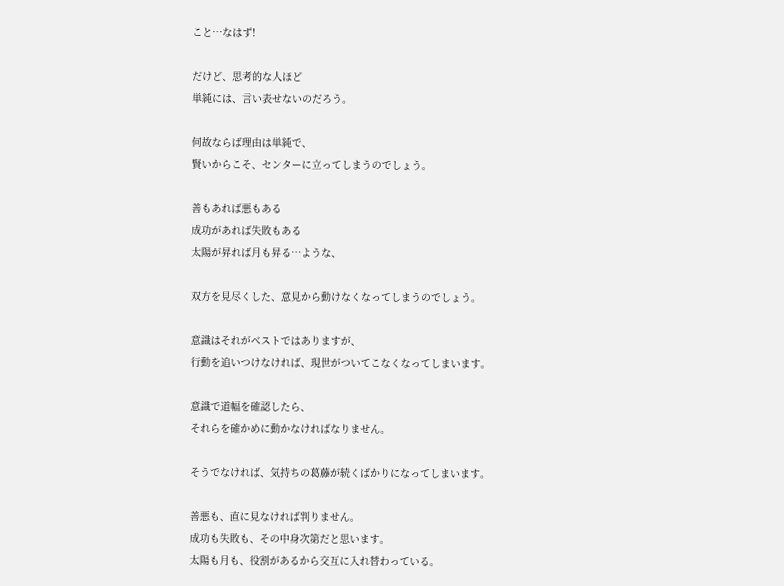こと…なはず!

だけど、思考的な人ほど
単純には、言い表せないのだろう。

何故ならば理由は単純で、
賢いからこそ、センターに立ってしまうのでしょう。

善もあれば悪もある
成功があれば失敗もある
太陽が昇れば月も昇る…ような、

双方を見尽くした、意見から動けなくなってしまうのでしょう。

意識はそれがベストではありますが、
行動を追いつけなければ、現世がついてこなくなってしまいます。

意識で道幅を確認したら、
それらを確かめに動かなければなりません。

そうでなければ、気持ちの葛藤が続くばかりになってしまいます。

善悪も、直に見なければ判りません。
成功も失敗も、その中身次第だと思います。
太陽も月も、役割があるから交互に入れ替わっている。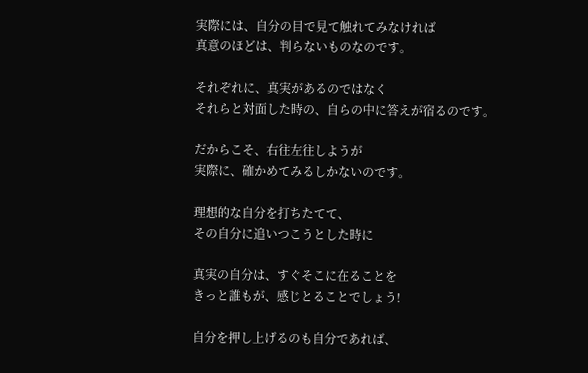実際には、自分の目で見て触れてみなければ
真意のほどは、判らないものなのです。

それぞれに、真実があるのではなく
それらと対面した時の、自らの中に答えが宿るのです。

だからこそ、右往左往しようが
実際に、確かめてみるしかないのです。

理想的な自分を打ちたてて、
その自分に追いつこうとした時に

真実の自分は、すぐそこに在ることを
きっと誰もが、感じとることでしょう!

自分を押し上げるのも自分であれば、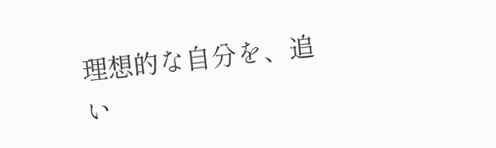理想的な自分を、追い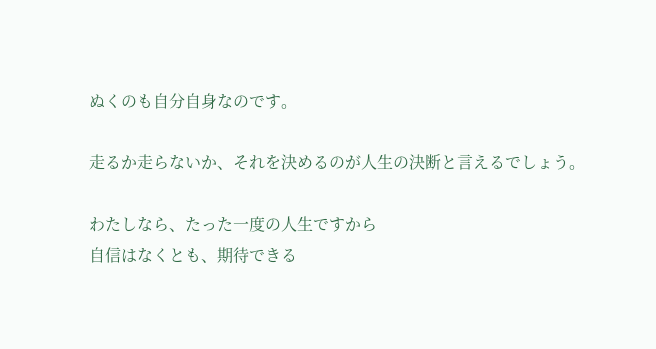ぬくのも自分自身なのです。

走るか走らないか、それを決めるのが人生の決断と言えるでしょう。

わたしなら、たった一度の人生ですから
自信はなくとも、期待できる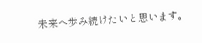未来へ歩み続けたいと思います。